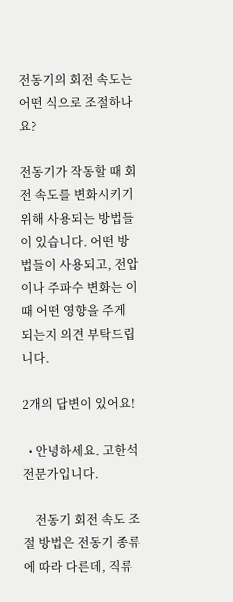전동기의 회전 속도는 어떤 식으로 조절하나요?

전동기가 작동할 때 회전 속도를 변화시키기 위해 사용되는 방법들이 있습니다. 어떤 방법들이 사용되고, 전압이나 주파수 변화는 이 때 어떤 영향을 주게 되는지 의견 부탁드립니다.

2개의 답변이 있어요!

  • 안녕하세요. 고한석 전문가입니다.

    전동기 회전 속도 조절 방법은 전동기 종류에 따라 다른데, 직류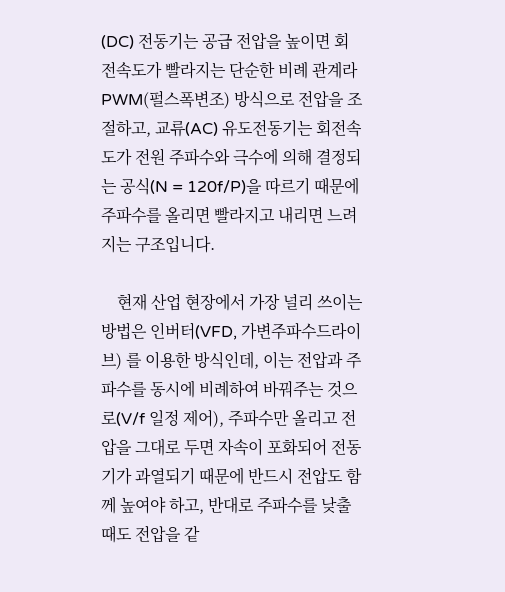(DC) 전동기는 공급 전압을 높이면 회전속도가 빨라지는 단순한 비례 관계라 PWM(펄스폭변조) 방식으로 전압을 조절하고, 교류(AC) 유도전동기는 회전속도가 전원 주파수와 극수에 의해 결정되는 공식(N = 120f/P)을 따르기 때문에 주파수를 올리면 빨라지고 내리면 느려지는 구조입니다.

    현재 산업 현장에서 가장 널리 쓰이는 방법은 인버터(VFD, 가변주파수드라이브) 를 이용한 방식인데, 이는 전압과 주파수를 동시에 비례하여 바꿔주는 것으로(V/f 일정 제어), 주파수만 올리고 전압을 그대로 두면 자속이 포화되어 전동기가 과열되기 때문에 반드시 전압도 함께 높여야 하고, 반대로 주파수를 낮출 때도 전압을 같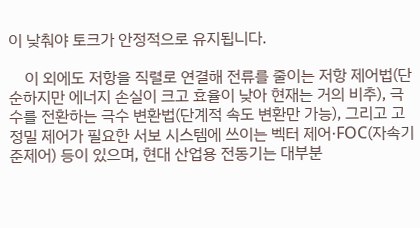이 낮춰야 토크가 안정적으로 유지됩니다.

    이 외에도 저항을 직렬로 연결해 전류를 줄이는 저항 제어법(단순하지만 에너지 손실이 크고 효율이 낮아 현재는 거의 비추), 극수를 전환하는 극수 변환법(단계적 속도 변환만 가능), 그리고 고정밀 제어가 필요한 서보 시스템에 쓰이는 벡터 제어·FOC(자속기준제어) 등이 있으며, 현대 산업용 전동기는 대부분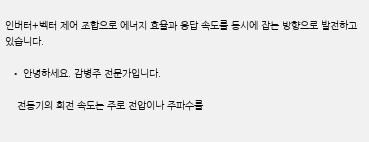인버터+벡터 제어 조합으로 에너지 효율과 응답 속도를 동시에 잡는 방향으로 발전하고 있습니다.

  • 안녕하세요. 감병주 전문가입니다.

    전동기의 회전 속도는 주로 전압이나 주파수를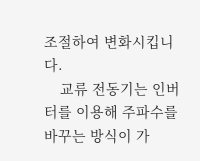조절하여 변화시킵니다.
    교류 전동기는 인버터를 이용해 주파수를 바꾸는 방식이 가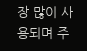장 많이 사용되며 주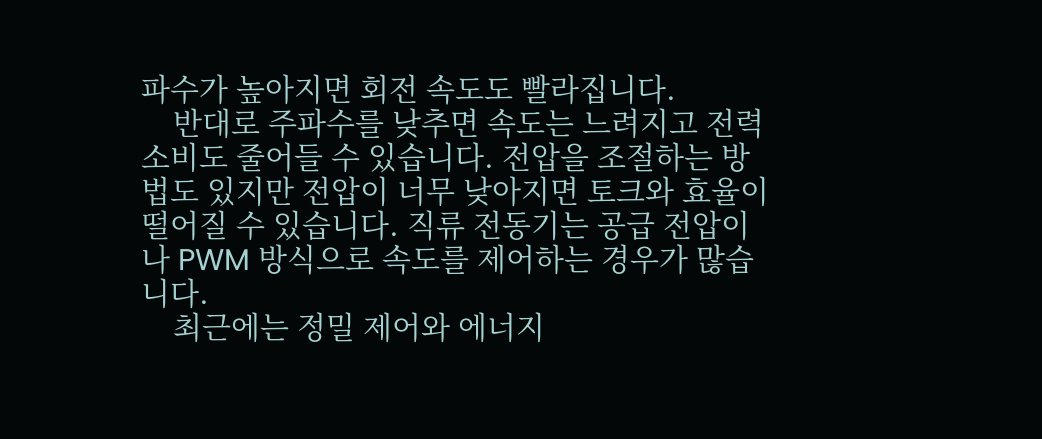파수가 높아지면 회전 속도도 빨라집니다.
    반대로 주파수를 낮추면 속도는 느려지고 전력 소비도 줄어들 수 있습니다. 전압을 조절하는 방법도 있지만 전압이 너무 낮아지면 토크와 효율이 떨어질 수 있습니다. 직류 전동기는 공급 전압이나 PWM 방식으로 속도를 제어하는 경우가 많습니다.
    최근에는 정밀 제어와 에너지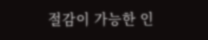절감이 가능한 인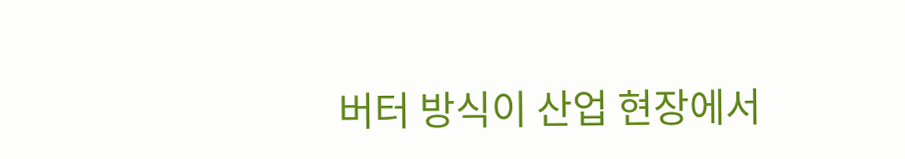버터 방식이 산업 현장에서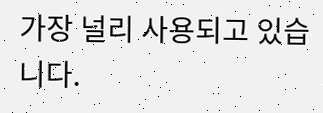가장 널리 사용되고 있습니다.